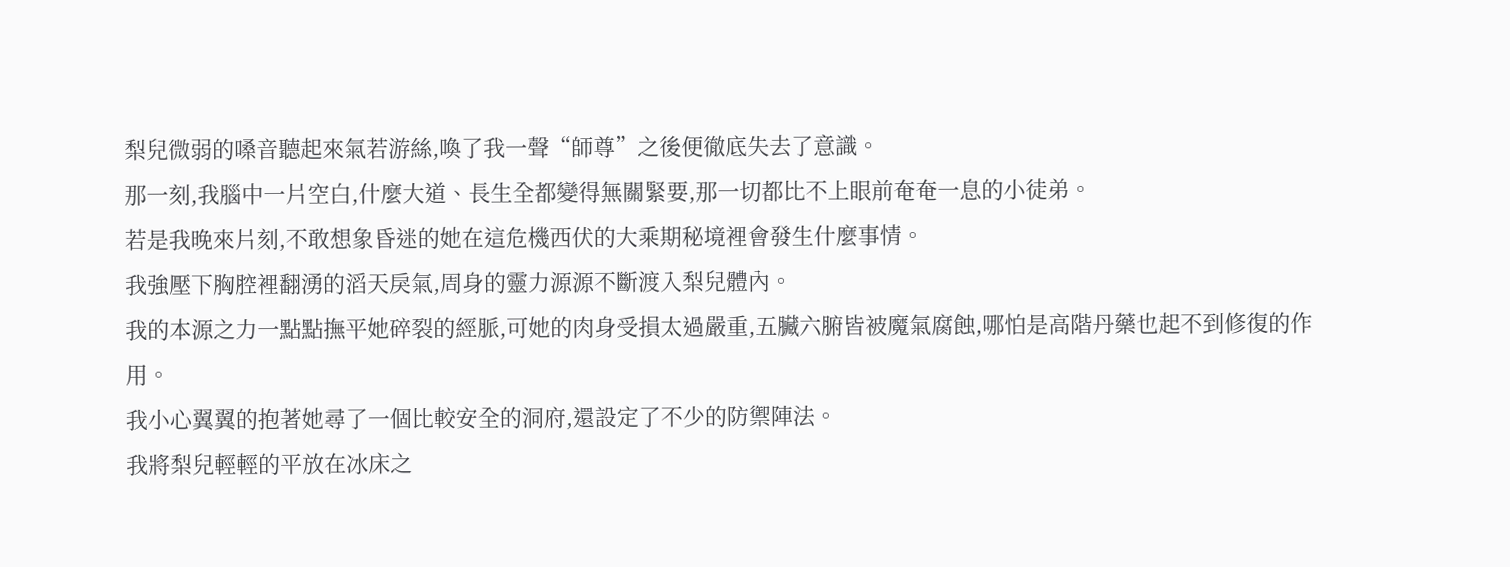梨兒微弱的嗓音聽起來氣若游絲,喚了我一聲“師尊”之後便徹底失去了意識。
那一刻,我腦中一片空白,什麼大道、長生全都變得無關緊要,那一切都比不上眼前奄奄一息的小徒弟。
若是我晚來片刻,不敢想象昏迷的她在這危機西伏的大乘期秘境裡會發生什麼事情。
我強壓下胸腔裡翻湧的滔天戾氣,周身的靈力源源不斷渡入梨兒體內。
我的本源之力一點點撫平她碎裂的經脈,可她的肉身受損太過嚴重,五臟六腑皆被魔氣腐蝕,哪怕是高階丹藥也起不到修復的作用。
我小心翼翼的抱著她尋了一個比較安全的洞府,還設定了不少的防禦陣法。
我將梨兒輕輕的平放在冰床之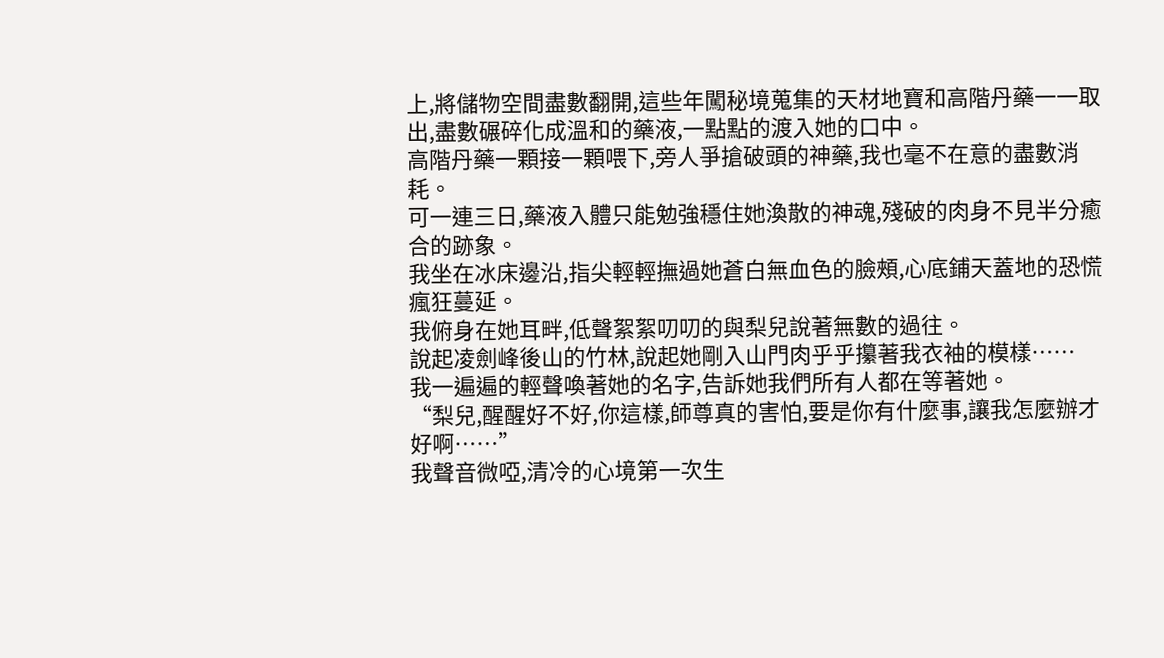上,將儲物空間盡數翻開,這些年闖秘境蒐集的天材地寶和高階丹藥一一取出,盡數碾碎化成溫和的藥液,一點點的渡入她的口中。
高階丹藥一顆接一顆喂下,旁人爭搶破頭的神藥,我也毫不在意的盡數消耗。
可一連三日,藥液入體只能勉強穩住她渙散的神魂,殘破的肉身不見半分癒合的跡象。
我坐在冰床邊沿,指尖輕輕撫過她蒼白無血色的臉頰,心底鋪天蓋地的恐慌瘋狂蔓延。
我俯身在她耳畔,低聲絮絮叨叨的與梨兒說著無數的過往。
說起凌劍峰後山的竹林,說起她剛入山門肉乎乎攥著我衣袖的模樣……
我一遍遍的輕聲喚著她的名字,告訴她我們所有人都在等著她。
“梨兒,醒醒好不好,你這樣,師尊真的害怕,要是你有什麼事,讓我怎麼辦才好啊……”
我聲音微啞,清冷的心境第一次生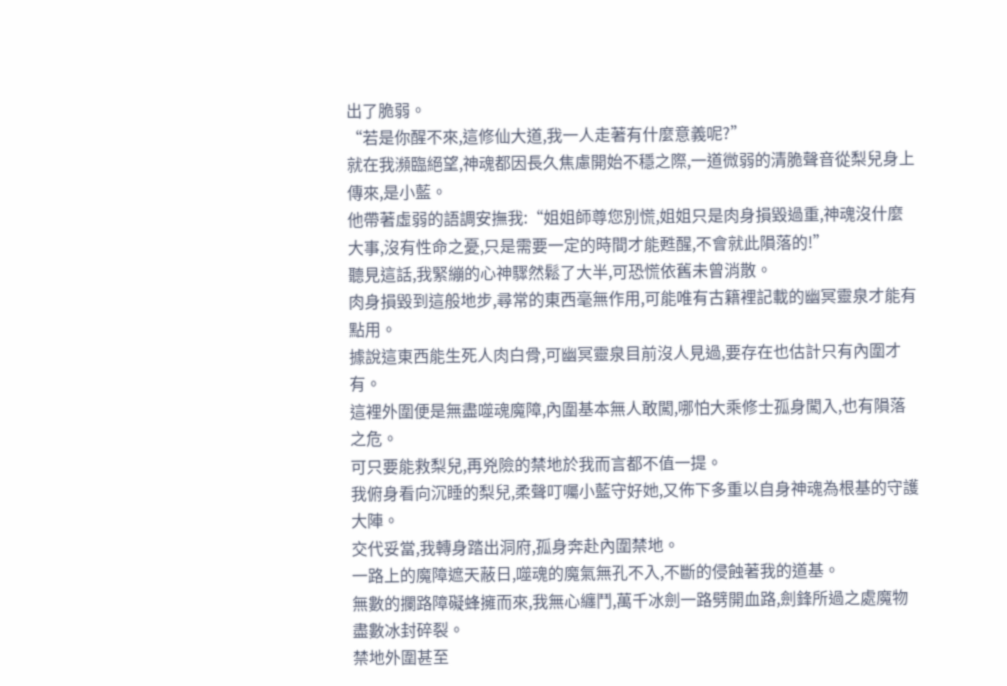出了脆弱。
“若是你醒不來,這修仙大道,我一人走著有什麼意義呢?”
就在我瀕臨絕望,神魂都因長久焦慮開始不穩之際,一道微弱的清脆聲音從梨兒身上傳來,是小藍。
他帶著虛弱的語調安撫我:“姐姐師尊您別慌,姐姐只是肉身損毀過重,神魂沒什麼大事,沒有性命之憂,只是需要一定的時間才能甦醒,不會就此隕落的!”
聽見這話,我緊繃的心神驟然鬆了大半,可恐慌依舊未曾消散。
肉身損毀到這般地步,尋常的東西毫無作用,可能唯有古籍裡記載的幽冥靈泉才能有點用。
據說這東西能生死人肉白骨,可幽冥靈泉目前沒人見過,要存在也估計只有內圍才有。
這裡外圍便是無盡噬魂魔障,內圍基本無人敢闖,哪怕大乘修士孤身闖入,也有隕落之危。
可只要能救梨兒,再兇險的禁地於我而言都不值一提。
我俯身看向沉睡的梨兒,柔聲叮囑小藍守好她,又佈下多重以自身神魂為根基的守護大陣。
交代妥當,我轉身踏出洞府,孤身奔赴內圍禁地。
一路上的魔障遮天蔽日,噬魂的魔氣無孔不入,不斷的侵蝕著我的道基。
無數的攔路障礙蜂擁而來,我無心纏鬥,萬千冰劍一路劈開血路,劍鋒所過之處魔物盡數冰封碎裂。
禁地外圍甚至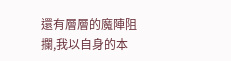還有層層的魔陣阻攔,我以自身的本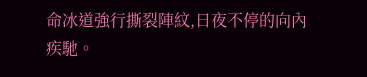命冰道強行撕裂陣紋,日夜不停的向內疾馳。